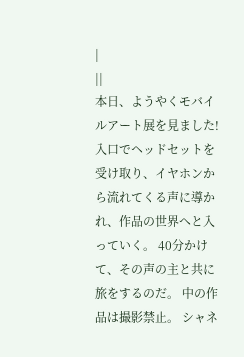|
||
本日、ようやくモバイルアート展を見ました!入口でヘッドセットを受け取り、イヤホンから流れてくる声に導かれ、作品の世界へと入っていく。 40分かけて、その声の主と共に旅をするのだ。 中の作品は撮影禁止。 シャネ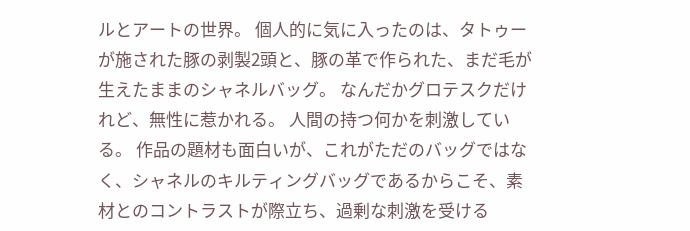ルとアートの世界。 個人的に気に入ったのは、タトゥーが施された豚の剥製2頭と、豚の革で作られた、まだ毛が生えたままのシャネルバッグ。 なんだかグロテスクだけれど、無性に惹かれる。 人間の持つ何かを刺激している。 作品の題材も面白いが、これがただのバッグではなく、シャネルのキルティングバッグであるからこそ、素材とのコントラストが際立ち、過剰な刺激を受ける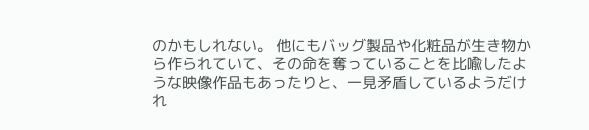のかもしれない。 他にもバッグ製品や化粧品が生き物から作られていて、その命を奪っていることを比喩したような映像作品もあったりと、一見矛盾しているようだけれ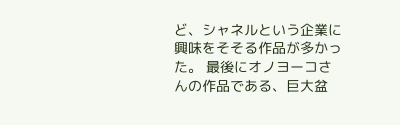ど、シャネルという企業に興味をそそる作品が多かった。 最後にオノヨーコさんの作品である、巨大盆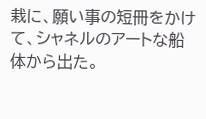栽に、願い事の短冊をかけて、シャネルのアートな船体から出た。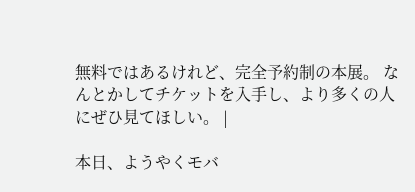無料ではあるけれど、完全予約制の本展。 なんとかしてチケットを入手し、より多くの人にぜひ見てほしい。 |

本日、ようやくモバ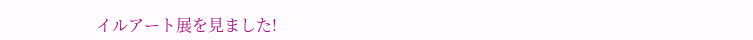イルアート展を見ました!